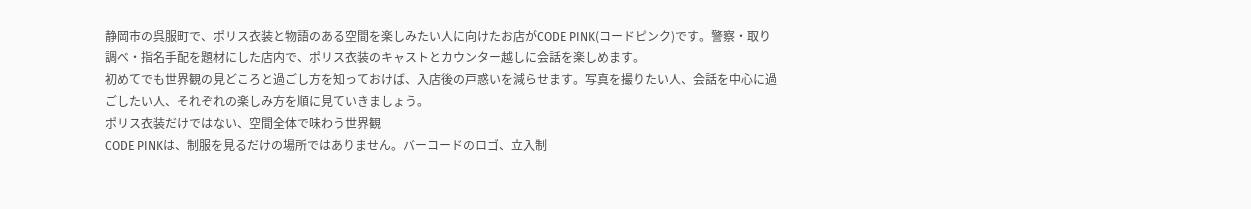静岡市の呉服町で、ポリス衣装と物語のある空間を楽しみたい人に向けたお店がCODE PINK(コードピンク)です。警察・取り調べ・指名手配を題材にした店内で、ポリス衣装のキャストとカウンター越しに会話を楽しめます。
初めてでも世界観の見どころと過ごし方を知っておけば、入店後の戸惑いを減らせます。写真を撮りたい人、会話を中心に過ごしたい人、それぞれの楽しみ方を順に見ていきましょう。
ポリス衣装だけではない、空間全体で味わう世界観
CODE PINKは、制服を見るだけの場所ではありません。バーコードのロゴ、立入制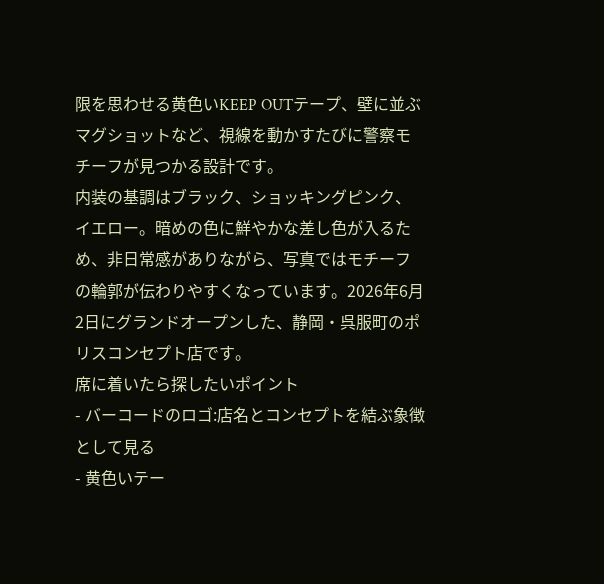限を思わせる黄色いKEEP OUTテープ、壁に並ぶマグショットなど、視線を動かすたびに警察モチーフが見つかる設計です。
内装の基調はブラック、ショッキングピンク、イエロー。暗めの色に鮮やかな差し色が入るため、非日常感がありながら、写真ではモチーフの輪郭が伝わりやすくなっています。2026年6月2日にグランドオープンした、静岡・呉服町のポリスコンセプト店です。
席に着いたら探したいポイント
- バーコードのロゴ:店名とコンセプトを結ぶ象徴として見る
- 黄色いテー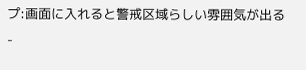プ:画面に入れると警戒区域らしい雰囲気が出る
-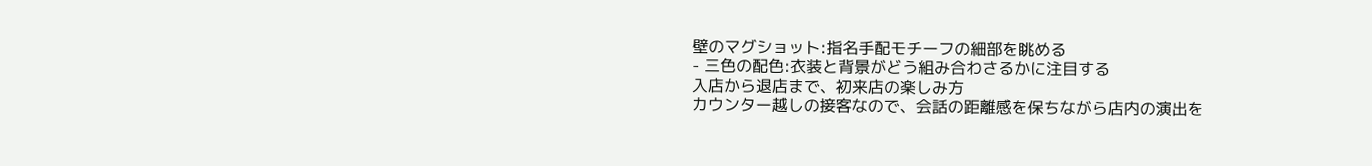壁のマグショット:指名手配モチーフの細部を眺める
- 三色の配色:衣装と背景がどう組み合わさるかに注目する
入店から退店まで、初来店の楽しみ方
カウンター越しの接客なので、会話の距離感を保ちながら店内の演出を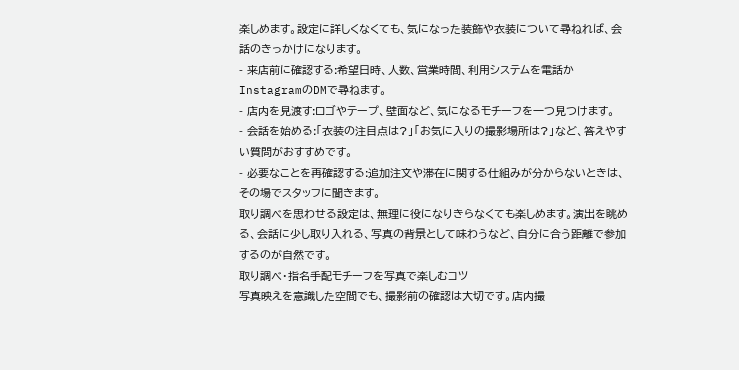楽しめます。設定に詳しくなくても、気になった装飾や衣装について尋ねれば、会話のきっかけになります。
- 来店前に確認する:希望日時、人数、営業時間、利用システムを電話かInstagramのDMで尋ねます。
- 店内を見渡す:ロゴやテープ、壁面など、気になるモチーフを一つ見つけます。
- 会話を始める:「衣装の注目点は?」「お気に入りの撮影場所は?」など、答えやすい質問がおすすめです。
- 必要なことを再確認する:追加注文や滞在に関する仕組みが分からないときは、その場でスタッフに聞きます。
取り調べを思わせる設定は、無理に役になりきらなくても楽しめます。演出を眺める、会話に少し取り入れる、写真の背景として味わうなど、自分に合う距離で参加するのが自然です。
取り調べ・指名手配モチーフを写真で楽しむコツ
写真映えを意識した空間でも、撮影前の確認は大切です。店内撮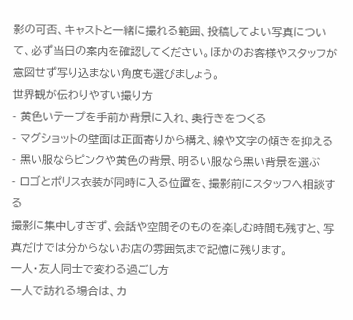影の可否、キャストと一緒に撮れる範囲、投稿してよい写真について、必ず当日の案内を確認してください。ほかのお客様やスタッフが意図せず写り込まない角度も選びましょう。
世界観が伝わりやすい撮り方
- 黄色いテープを手前か背景に入れ、奥行きをつくる
- マグショットの壁面は正面寄りから構え、線や文字の傾きを抑える
- 黒い服ならピンクや黄色の背景、明るい服なら黒い背景を選ぶ
- ロゴとポリス衣装が同時に入る位置を、撮影前にスタッフへ相談する
撮影に集中しすぎず、会話や空間そのものを楽しむ時間も残すと、写真だけでは分からないお店の雰囲気まで記憶に残ります。
一人・友人同士で変わる過ごし方
一人で訪れる場合は、カ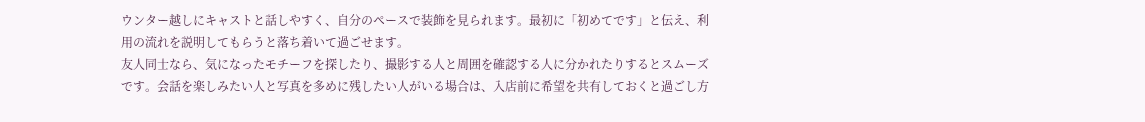ウンター越しにキャストと話しやすく、自分のペースで装飾を見られます。最初に「初めてです」と伝え、利用の流れを説明してもらうと落ち着いて過ごせます。
友人同士なら、気になったモチーフを探したり、撮影する人と周囲を確認する人に分かれたりするとスムーズです。会話を楽しみたい人と写真を多めに残したい人がいる場合は、入店前に希望を共有しておくと過ごし方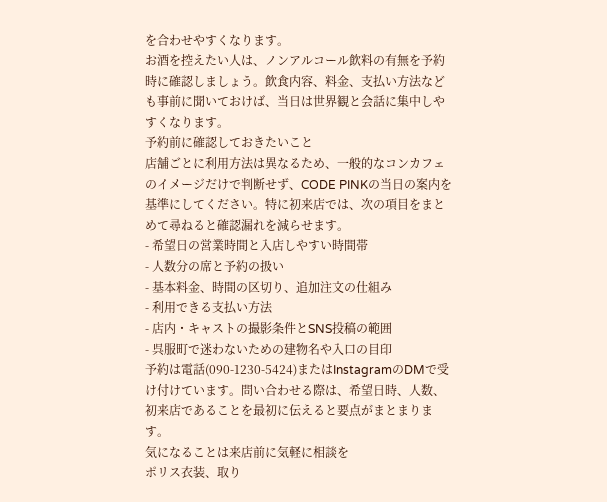を合わせやすくなります。
お酒を控えたい人は、ノンアルコール飲料の有無を予約時に確認しましょう。飲食内容、料金、支払い方法なども事前に聞いておけば、当日は世界観と会話に集中しやすくなります。
予約前に確認しておきたいこと
店舗ごとに利用方法は異なるため、一般的なコンカフェのイメージだけで判断せず、CODE PINKの当日の案内を基準にしてください。特に初来店では、次の項目をまとめて尋ねると確認漏れを減らせます。
- 希望日の営業時間と入店しやすい時間帯
- 人数分の席と予約の扱い
- 基本料金、時間の区切り、追加注文の仕組み
- 利用できる支払い方法
- 店内・キャストの撮影条件とSNS投稿の範囲
- 呉服町で迷わないための建物名や入口の目印
予約は電話(090-1230-5424)またはInstagramのDMで受け付けています。問い合わせる際は、希望日時、人数、初来店であることを最初に伝えると要点がまとまります。
気になることは来店前に気軽に相談を
ポリス衣装、取り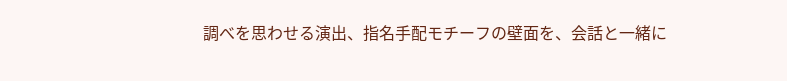調べを思わせる演出、指名手配モチーフの壁面を、会話と一緒に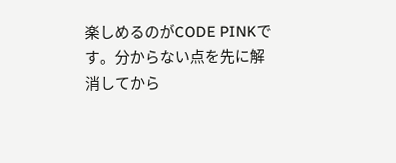楽しめるのがCODE PINKです。分からない点を先に解消してから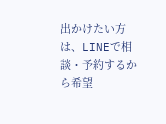出かけたい方は、LINEで相談・予約するから希望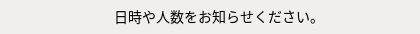日時や人数をお知らせください。